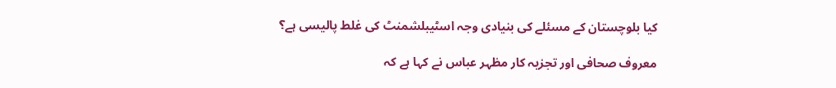کیا بلوچستان کے مسئلے کی بنیادی وجہ اسٹیبلشمنٹ کی غلط پالیسی ہے؟

معروف صحافی اور تجزیہ کار مظہر عباس نے کہا ہے کہ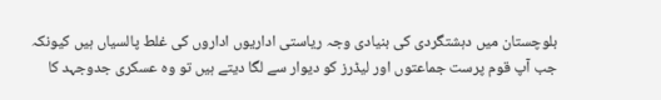بلوچستان میں دہشتگردی کی بنیادی وجہ ریاستی اداریوں اداروں کی غلط پالسیاں ہیں کیونکہ جب آپ قوم پرست جماعتوں اور لیڈرز کو دیوار سے لگا دیتے ہیں تو وہ عسکری جدوجہد کا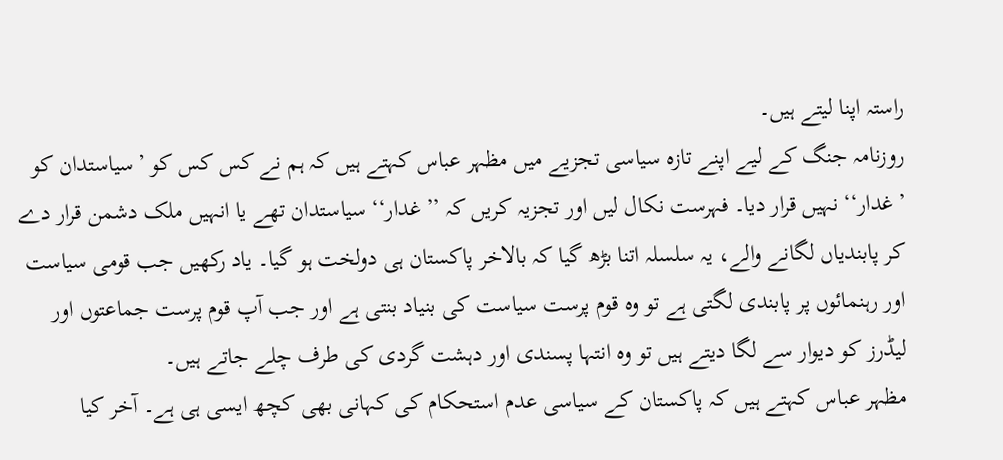راستہ اپنا لیتے ہیں۔
روزنامہ جنگ کے لیے اپنے تازہ سیاسی تجزیے میں مظہر عباس کہتے ہیں کہ ہم نے کس کس کو ’سیاستدان کو ’غدار‘‘ نہیں قرار دیا۔ فہرست نکال لیں اور تجزیہ کریں کہ ’’غدار‘‘ سیاستدان تھے یا انہیں ملک دشمن قرار دے کر پابندیاں لگانے والے، یہ سلسلہ اتنا بڑھ گیا کہ بالاخر پاکستان ہی دولخت ہو گیا۔ یاد رکھیں جب قومی سیاست اور رہنمائوں پر پابندی لگتی ہے تو وہ قوم پرست سیاست کی بنیاد بنتی ہے اور جب آپ قوم پرست جماعتوں اور لیڈرز کو دیوار سے لگا دیتے ہیں تو وہ انتہا پسندی اور دہشت گردی کی طرف چلے جاتے ہیں۔
مظہر عباس کہتے ہیں کہ پاکستان کے سیاسی عدم استحکام کی کہانی بھی کچھ ایسی ہی ہے۔ آخر کیا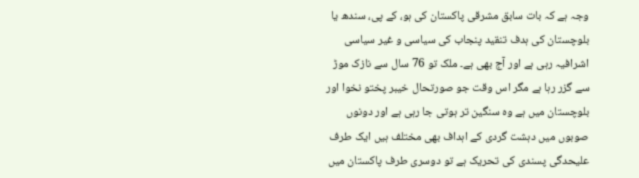وجہ ہے کہ بات سابق مشرقی پاکستان کی ہو، کے پی، سندھ یا بلوچستان کی ہدف تنقید پنجاب کی سیاسی و غیر سیاسی اشرافیہ رہی ہے اور آج بھی ہے۔ ملک تو 76 سال سے نازک موڑ سے گزر رہا ہے مگر اس وقت جو صورتحال خیبر پختو نخوا اور بلوچستان میں ہے وہ سنگین تر ہوتی جا رہی ہے اور دونوں صوبوں میں دہشت گردی کے اہداف بھی مختلف ہیں ایک طرف علیحدگی پسندی کی تحریک ہے تو دوسری طرف پاکستان میں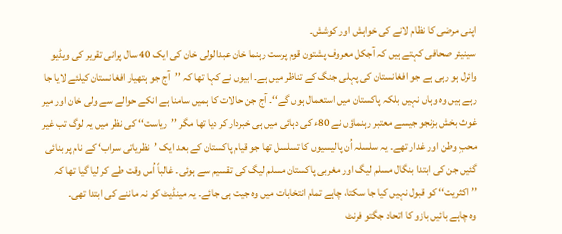اپنی مرضی کا نظام لانے کی خواہش اور کوشش۔
سینیئر صحافی کہتے ہیں کہ آجکل معروف پشتون قوم پرست رہنما خان عبدالولی خان کی ایک 40 سال پرانی تقریر کی ویڈیو وائرل ہو رہی ہے جو افغانستان کی پہلی جنگ کے تناظر میں ہے۔ ابیوں نے کہا تھا کہ ’’آج جو ہتھیار افغانستان کیلئے لایا جا رہے ہیں وہ وہاں نہیں بلکہ پاکستان میں استعمال ہوں گے‘‘۔ آج جن حالات کا ہمیں سامنا ہے انکے حوالے سے ولی خان اور میر غوث بخش بزنجو جیسے معتبر رہنماؤں نے 80ء کی دہائی میں ہی خبردار کر دیا تھا مگر ’’ریاست‘‘ کی نظر میں یہ لوگ تب غیر محبِ وطن اور غدار تھے۔ یہ سلسلہ اُن پالیسیوں کا تسلسل تھا جو قیام پاکستان کے بعد ایک ’نظریاتی سراب‘ کے نام پر بنائی گئیں جن کی ابتدا بنگال مسلم لیگ اور مغربی پاکستان مسلم لیگ کی تقسیم سے ہوئی۔ غالباً اُس وقت طے کر لیا گیا تھا کہ ’’اکثریت‘‘ کو قبول نہیں کیا جا سکتا، چاہے تمام انتخابات میں وہ جیت ہی جائے۔ یہ مینڈیٹ کو نہ ماننے کی ابتدا تھی۔
وہ چاہے بائیں بازو کا اتحاد جگتو فرنٹ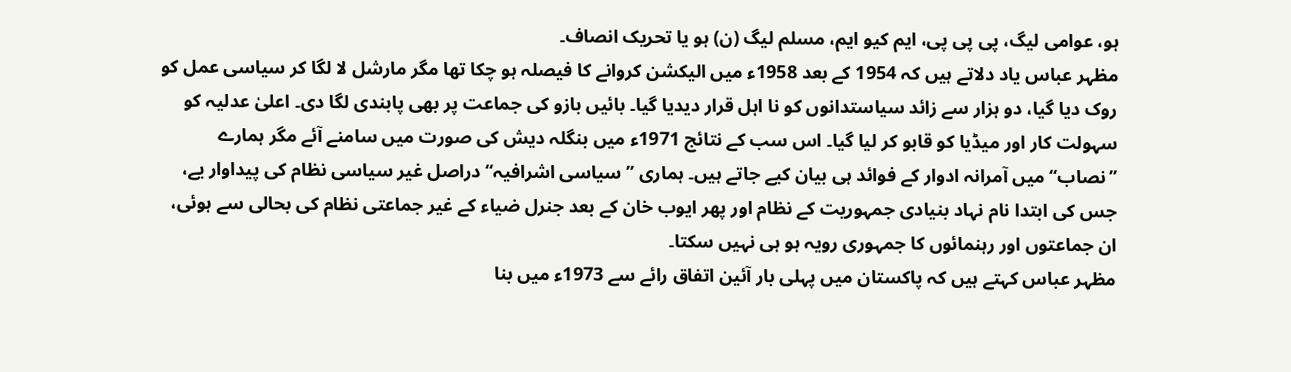ہو، عوامی لیگ، پی پی پی، ایم کیو ایم، مسلم لیگ (ن) ہو یا تحریک انصاف۔
مظہر عباس یاد دلاتے ہیں کہ 1954 کے بعد 1958ء میں الیکشن کروانے کا فیصلہ ہو چکا تھا مگر مارشل لا لگا کر سیاسی عمل کو روک دیا گیا، دو ہزار سے زائد سیاستدانوں کو نا اہل قرار دیدیا گیا۔ بائیں بازو کی جماعت پر بھی پابندی لگا دی۔ اعلیٰ عدلیہ کو سہولت کار اور میڈیا کو قابو کر لیا گیا۔ اس سب کے نتائج 1971ء میں بنگلہ دیش کی صورت میں سامنے آئے مگر ہمارے ’’نصاب‘‘ میں آمرانہ ادوار کے فوائد ہی بیان کیے جاتے ہیں۔ ہماری ’’سیاسی اشرافیہ‘‘ دراصل غیر سیاسی نظام کی پیداوار یے، جس کی ابتدا نام نہاد بنیادی جمہوریت کے نظام اور پھر ایوب خان کے بعد جنرل ضیاء کے غیر جماعتی نظام کی بحالی سے ہوئی، ان جماعتوں اور رہنمائوں کا جمہوری رویہ ہو ہی نہیں سکتا۔
مظہر عباس کہتے ہیں کہ پاکستان میں پہلی بار آئین اتفاق رائے سے 1973ء میں بنا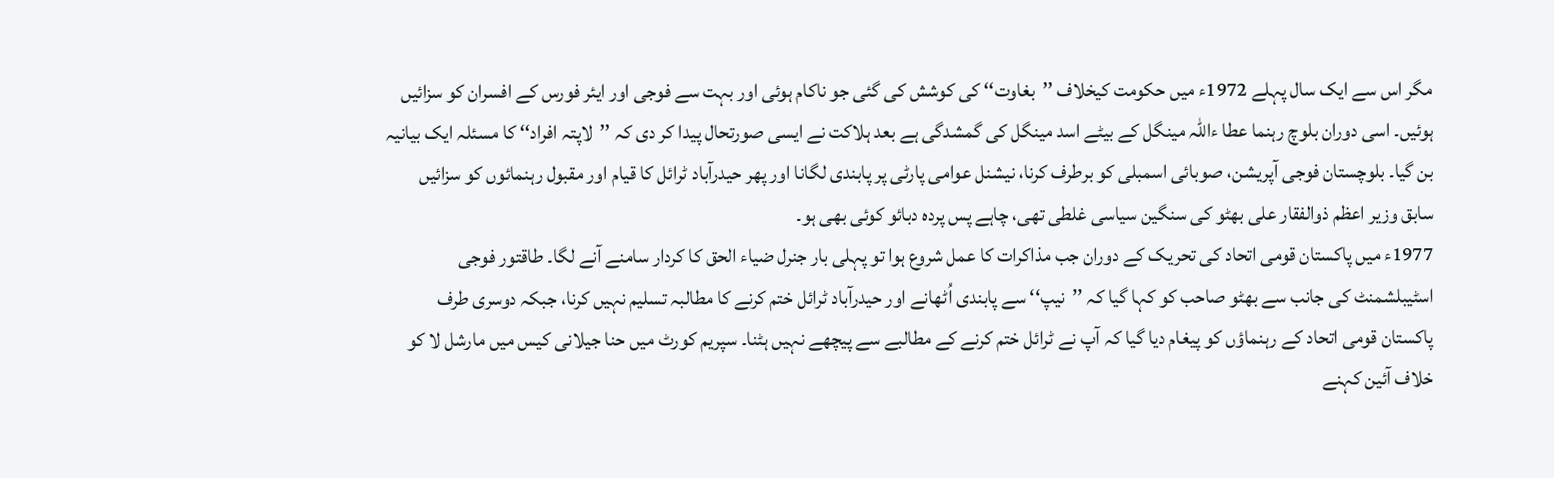مگر اس سے ایک سال پہلے 1972ء میں حکومت کیخلاف ’’بغاوت‘‘ کی کوشش کی گئی جو ناکام ہوئی اور بہت سے فوجی اور ایئر فورس کے افسران کو سزائیں ہوئیں۔ اسی دوران بلوچ رہنما عطا ءاللہ مینگل کے بیٹے اسد مینگل کی گمشدگی ہے بعد ہلاکت نے ایسی صورتحال پیدا کر دی کہ ’’لاپتہ افراد‘‘ کا مسئلہ ایک بیانیہ بن گیا۔ بلوچستان فوجی آپریشن، صوبائی اسمبلی کو برطرف کرنا، نیشنل عوامی پارٹی پر پابندی لگانا اور پھر حیدرآباد ٹرائل کا قیام اور مقبول رہنمائوں کو سزائیں سابق وزیر اعظم ذوالفقار علی بھٹو کی سنگین سیاسی غلطی تھی، چاہے پس پردہ دبائو کوئی بھی ہو۔
1977ء میں پاکستان قومی اتحاد کی تحریک کے دوران جب مذاکرات کا عمل شروع ہوا تو پہلی بار جنرل ضیاء الحق کا کردار سامنے آنے لگا۔ طاقتور فوجی اسٹیبلشمنٹ کی جانب سے بھٹو صاحب کو کہا گیا کہ ’’نیپ‘‘ سے پابندی اُٹھانے اور حیدرآباد ٹرائل ختم کرنے کا مطالبہ تسلیم نہیں کرنا، جبکہ دوسری طرف پاکستان قومی اتحاد کے رہنماؤں کو پیغام دیا گیا کہ آپ نے ٹرائل ختم کرنے کے مطالبے سے پیچھے نہیں ہٹنا۔ سپریم کورٹ میں حنا جیلانی کیس میں مارشل لا کو خلاف آئین کہنے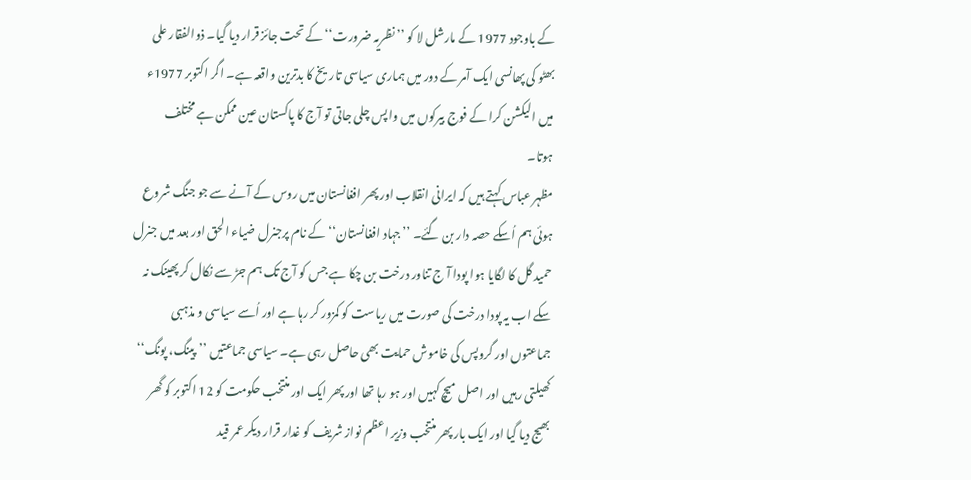کے باوجود 1977 کے مارشل لا کو ’’نظریہ ضرورت‘‘ کے تحت جائز قرار دیا گیا۔ ذوالفقار علی بھٹو کی پھانسی ایک آمر کے دور میں ہماری سیاسی تاریخ کا بدترین واقعہ ہے۔ اگر اکتوبر 1977ء میں الیکشن کرا کے فوج بیرکوں میں واپس چلی جاتی تو آج کا پاکستان عین ممکن ہے مختلف ہوتا۔
مظہر عباس کہتے ہیں کہ ایرانی انقلاب اور پھر افغانستان میں روس کے آنے سے جو جنگ شروع ہوئی ہم اُسکے حصہ دار بن گئے۔ ’’جہاد افغانستان‘‘ کے نام پرجنرل ضیاء الحق اور بعد میں جنرل حمید گل کا لگایا ہوا پودا آ ج تناور درخت بن چکا ہے جس کو آج تک ہم جڑ سے نکال کر پھینک نہ سکے اب یہ پودا درخت کی صورت میں ریاست کو کمزور کر رہا ہے اور اُسے سیاسی و مذہبی جماعتوں اور گروپس کی خاموش حمایت بھی حاصل رہی ہے۔ سیاسی جماعتیں ’’پینگ، پونگ‘‘ کھیلتی رہیں اور اصل میچ کہیں اور ہو رہا تھا اور پھر ایک اور منتخب حکومت کو 12 اکتوبر کو گھر بھیج دیا گیا اور ایک بار پھر منتخب وزیر اعظم نواز شریف کو غدار قرار دیکر عمر قید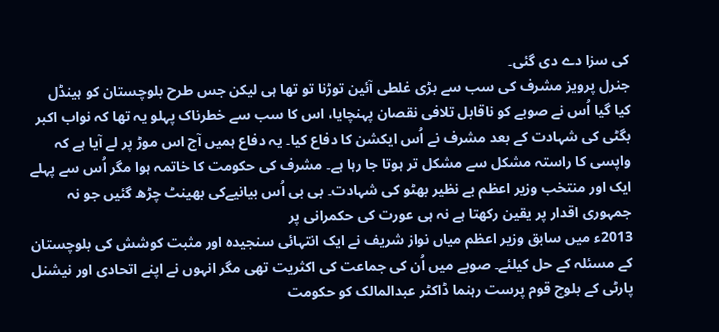کی سزا دے دی گئی۔
جنرل پرویز مشرف کی سب سے بڑی غلطی آئین توڑنا تو تھا ہی لیکن جس طرح بلوچستان کو ہینڈل کیا گیا اُس نے صوبے کو ناقابل تلافی نقصان پہنچایا، اس کا سب سے خطرناک پہلو یہ تھا کہ نواب اکبر بگٹی کی شہادت کے بعد مشرف نے اُس ایکشن کا دفاع کیا۔ یہ دفاع ہمیں آج اس موڑ پر لے آیا ہے کہ واپسی کا راستہ مشکل سے مشکل تر ہوتا جا رہا ہے۔ مشرف کی حکومت کا خاتمہ ہوا مگر اُس سے پہلے ایک اور منتخب وزیر اعظم بے نظیر بھٹو کی شہادت۔ بی بی اُس بیانیےکی بھینٹ چڑھ گئیں جو نہ جمہوری اقدار پر یقین رکھتا ہے نہ ہی عورت کی حکمرانی پر
2013ء میں سابق وزیر اعظم میاں نواز شریف نے ایک انتہائی سنجیدہ اور مثبت کوشش کی بلوچستان کے مسئلہ کے حل کیلئے۔ صوبے میں اُن کی جماعت کی اکثریت تھی مگر انہوں نے اپنے اتحادی اور نیشنل پارٹی کے بلوچ قوم پرست رہنما ڈاکٹر عبدالمالک کو حکومت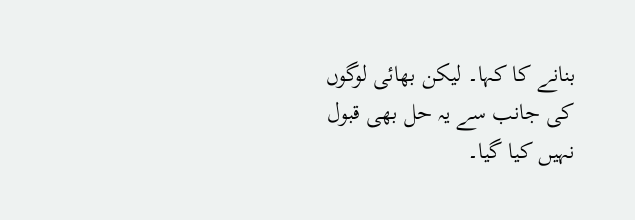بنانے کا کہا۔ لیکن بھائی لوگوں کی جانب سے یہ حل بھی قبول نہیں کیا گیا۔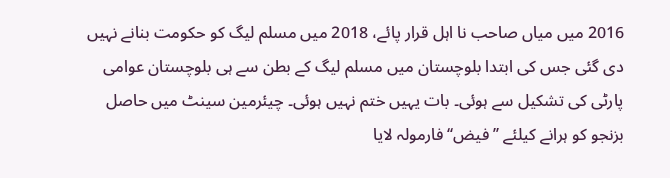2016 میں میاں صاحب نا اہل قرار پائے، 2018 میں مسلم لیگ کو حکومت بنانے نہیں دی گئی جس کی ابتدا بلوچستان میں مسلم لیگ کے بطن سے ہی بلوچستان عوامی پارٹی کی تشکیل سے ہوئی۔ بات یہیں ختم نہیں ہوئی۔ چیئرمین سینٹ میں حاصل بزنجو کو ہرانے کیلئے ’’فیض‘‘ فارمولہ لایا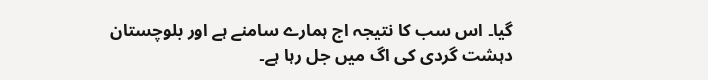گیا۔ اس سب کا نتیجہ اج ہمارے سامنے ہے اور بلوچستان دہشت گردی کی اگ میں جل رہا ہے۔